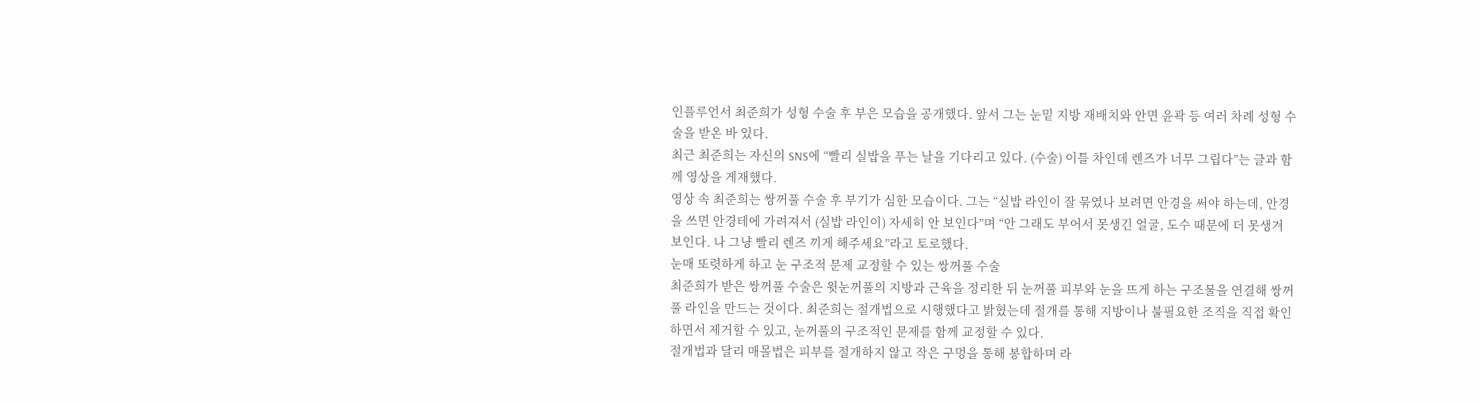인플루언서 최준희가 성형 수술 후 부은 모습을 공개했다. 앞서 그는 눈밑 지방 재배치와 안면 윤곽 등 여러 차례 성형 수술을 받온 바 있다.
최근 최준희는 자신의 SNS에 “빨리 실밥을 푸는 날을 기다리고 있다. (수술) 이틀 차인데 렌즈가 너무 그립다”는 글과 함께 영상을 게재했다.
영상 속 최준희는 쌍꺼풀 수술 후 부기가 심한 모습이다. 그는 “실밥 라인이 잘 묶였나 보려면 안경을 써야 하는데, 안경을 쓰면 안경테에 가려져서 (실밥 라인이) 자세히 안 보인다”며 “안 그래도 부어서 못생긴 얼굴, 도수 때문에 더 못생겨 보인다. 나 그냥 빨리 렌즈 끼게 해주세요”라고 토로했다.
눈매 또렷하게 하고 눈 구조적 문제 교정할 수 있는 쌍꺼풀 수술
최준희가 받은 쌍꺼풀 수술은 윗눈꺼풀의 지방과 근육을 정리한 뒤 눈꺼풀 피부와 눈을 뜨게 하는 구조물을 연결해 쌍꺼풀 라인을 만드는 것이다. 최준희는 절개법으로 시행했다고 밝혔는데 절개를 통해 지방이나 불필요한 조직을 직접 확인하면서 제거할 수 있고, 눈꺼풀의 구조적인 문제를 함께 교정할 수 있다.
절개법과 달리 매몰법은 피부를 절개하지 않고 작은 구멍을 통해 봉합하며 라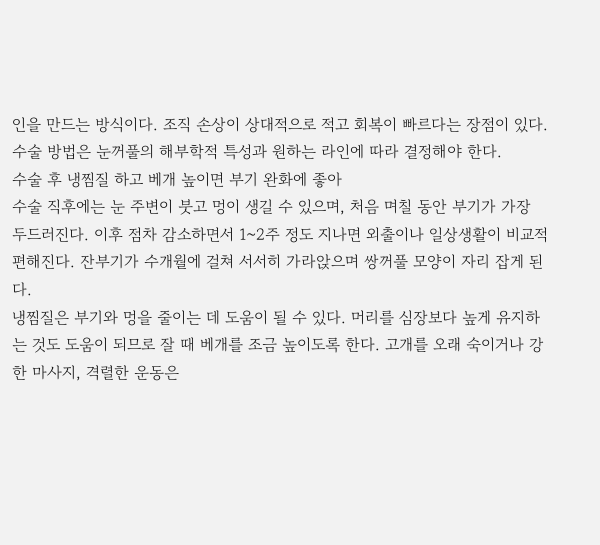인을 만드는 방식이다. 조직 손상이 상대적으로 적고 회복이 빠르다는 장점이 있다. 수술 방법은 눈꺼풀의 해부학적 특성과 원하는 라인에 따라 결정해야 한다.
수술 후 냉찜질 하고 베개 높이면 부기 완화에 좋아
수술 직후에는 눈 주변이 붓고 멍이 생길 수 있으며, 처음 며칠 동안 부기가 가장 두드러진다. 이후 점차 감소하면서 1~2주 정도 지나면 외출이나 일상생활이 비교적 편해진다. 잔부기가 수개월에 걸쳐 서서히 가라앉으며 쌍꺼풀 모양이 자리 잡게 된다.
냉찜질은 부기와 멍을 줄이는 데 도움이 될 수 있다. 머리를 심장보다 높게 유지하는 것도 도움이 되므로 잘 때 베개를 조금 높이도록 한다. 고개를 오래 숙이거나 강한 마사지, 격렬한 운동은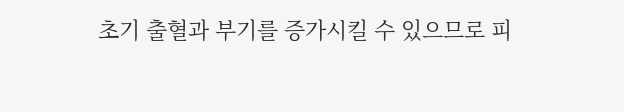초기 출혈과 부기를 증가시킬 수 있으므로 피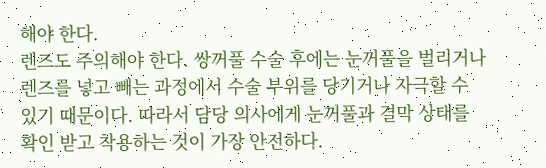해야 한다.
렌즈도 주의해야 한다. 쌍꺼풀 수술 후에는 눈꺼풀을 벌리거나 렌즈를 넣고 빼는 과정에서 수술 부위를 당기거나 자극할 수 있기 때문이다. 따라서 담당 의사에게 눈꺼풀과 결막 상태를 확인 받고 착용하는 것이 가장 안전하다.